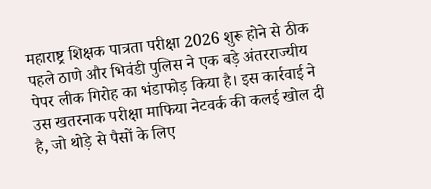महाराष्ट्र शिक्षक पात्रता परीक्षा 2026 शुरू होने से ठीक पहले ठाणे और भिवंडी पुलिस ने एक बड़े अंतरराज्यीय पेपर लीक गिरोह का भंडाफोड़ किया है। इस कार्रवाई ने उस खतरनाक परीक्षा माफिया नेटवर्क की कलई खोल दी है, जो थोड़े से पैसों के लिए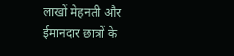लाखों मेहनती और ईमानदार छात्रों के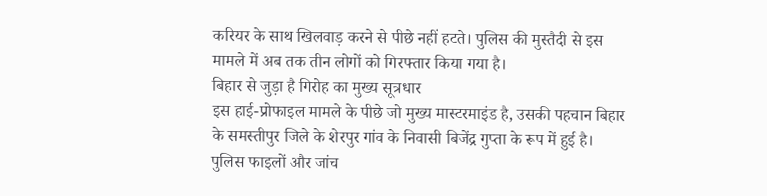करियर के साथ खिलवाड़ करने से पीछे नहीं हटते। पुलिस की मुस्तैदी से इस मामले में अब तक तीन लोगों को गिरफ्तार किया गया है।
बिहार से जुड़ा है गिरोह का मुख्य सूत्रधार
इस हाई-प्रोफाइल मामले के पीछे जो मुख्य मास्टरमाइंड है, उसकी पहचान बिहार के समस्तीपुर जिले के शेरपुर गांव के निवासी बिजेंद्र गुप्ता के रूप में हुई है। पुलिस फाइलों और जांच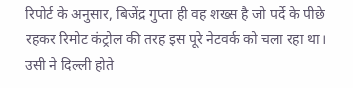रिपोर्ट के अनुसार, बिजेंद्र गुप्ता ही वह शख्स है जो पर्दे के पीछे रहकर रिमोट कंट्रोल की तरह इस पूरे नेटवर्क को चला रहा था। उसी ने दिल्ली होते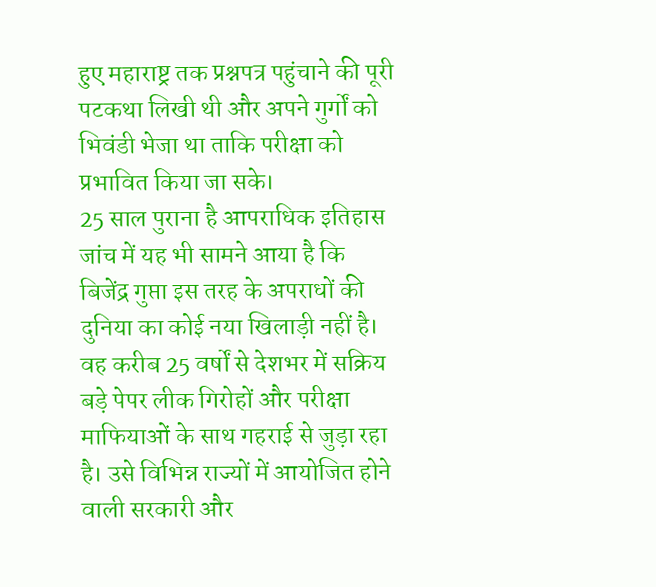हुए महाराष्ट्र तक प्रश्नपत्र पहुंचाने की पूरी पटकथा लिखी थी और अपने गुर्गों को भिवंडी भेजा था ताकि परीक्षा को प्रभावित किया जा सके।
25 साल पुराना है आपराधिक इतिहास
जांच में यह भी सामने आया है कि बिजेंद्र गुप्ता इस तरह के अपराधों की दुनिया का कोई नया खिलाड़ी नहीं है। वह करीब 25 वर्षों से देशभर में सक्रिय बड़े पेपर लीक गिरोहों और परीक्षा माफियाओं के साथ गहराई से जुड़ा रहा है। उसे विभिन्न राज्यों में आयोजित होने वाली सरकारी और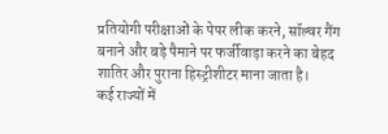प्रतियोगी परीक्षाओं के पेपर लीक करने, सॉल्वर गैंग बनाने और बड़े पैमाने पर फर्जीवाड़ा करने का बेहद शातिर और पुराना हिस्ट्रीशीटर माना जाता है।
कई राज्यों में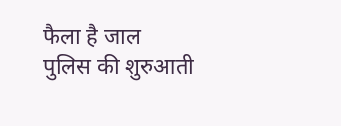फैला है जाल
पुलिस की शुरुआती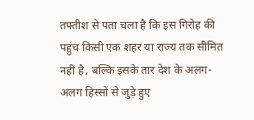तफ्तीश से पता चला है कि इस गिरोह की पहुंच किसी एक शहर या राज्य तक सीमित नहीं है, बल्कि इसके तार देश के अलग-अलग हिस्सों से जुड़े हुए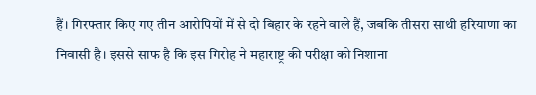हैं। गिरफ्तार किए गए तीन आरोपियों में से दो बिहार के रहने वाले हैं, जबकि तीसरा साथी हरियाणा का निवासी है। इससे साफ है कि इस गिरोह ने महाराष्ट्र की परीक्षा को निशाना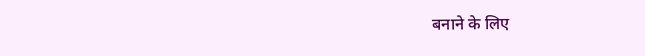बनाने के लिए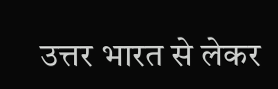उत्तर भारत से लेकर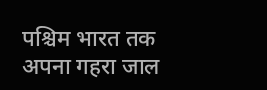पश्चिम भारत तक अपना गहरा जाल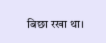बिछा रखा था।